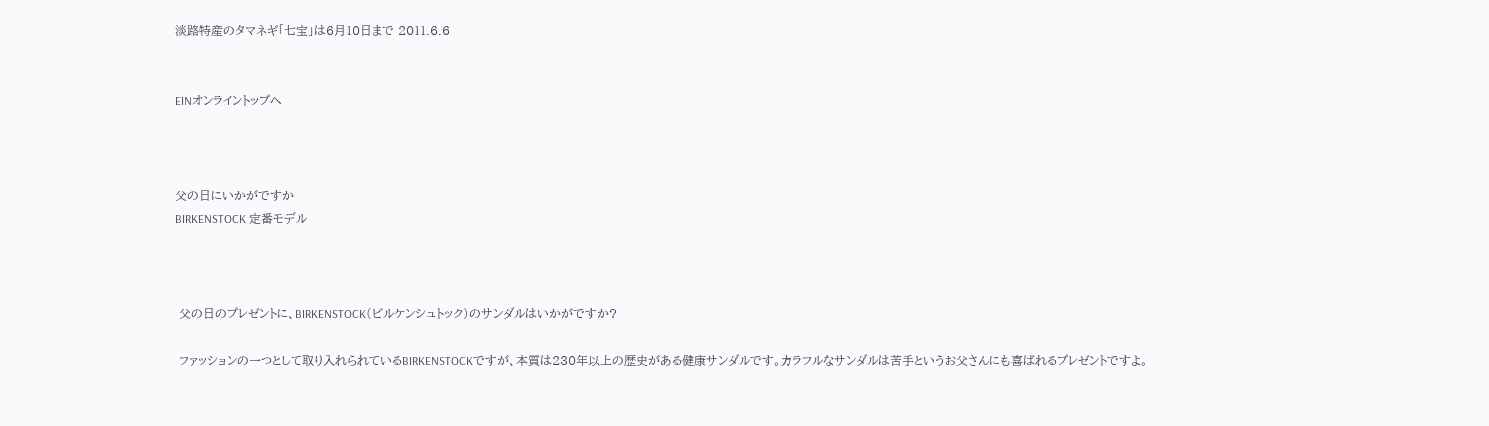淡路特産のタマネギ「七宝」は6月10日まで 2011.6.6


EINオンライントップへ



父の日にいかがですか
BIRKENSTOCK 定番モデル



 父の日のプレゼントに、BIRKENSTOCK(ビルケンシュトック)のサンダルはいかがですか?

 ファッションの一つとして取り入れられているBIRKENSTOCKですが、本質は230年以上の歴史がある健康サンダルです。カラフルなサンダルは苦手というお父さんにも喜ばれるプレゼントですよ。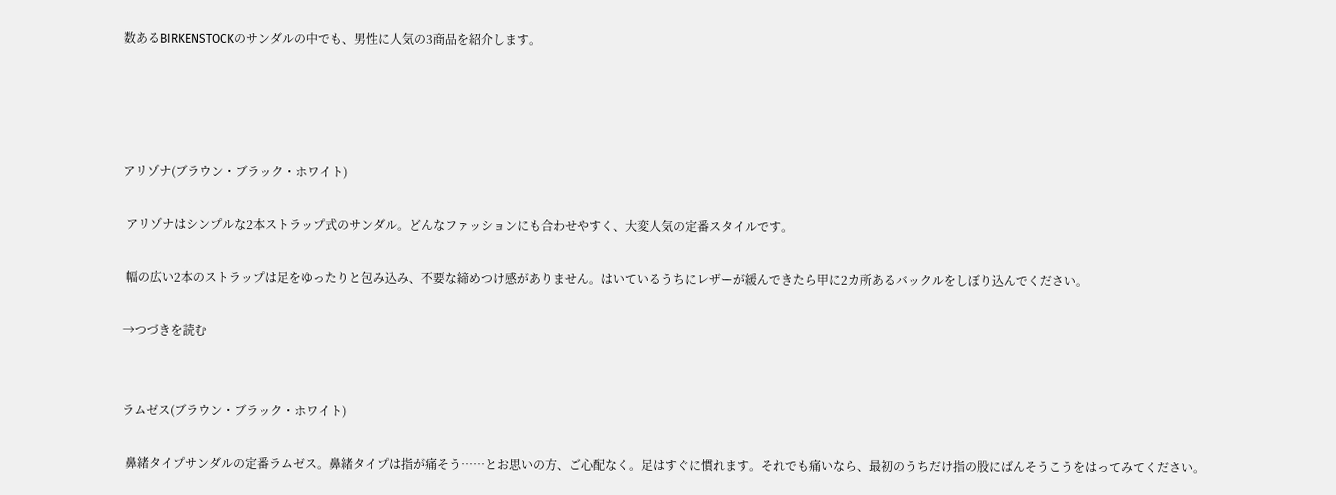数あるBIRKENSTOCKのサンダルの中でも、男性に人気の3商品を紹介します。




アリゾナ(ブラウン・ブラック・ホワイト)

 アリゾナはシンプルな2本ストラップ式のサンダル。どんなファッションにも合わせやすく、大変人気の定番スタイルです。

 幅の広い2本のストラップは足をゆったりと包み込み、不要な締めつけ感がありません。はいているうちにレザーが緩んできたら甲に2カ所あるバックルをしぼり込んでください。

→つづきを読む


ラムゼス(ブラウン・ブラック・ホワイト)

 鼻緒タイプサンダルの定番ラムゼス。鼻緒タイプは指が痛そう……とお思いの方、ご心配なく。足はすぐに慣れます。それでも痛いなら、最初のうちだけ指の股にばんそうこうをはってみてください。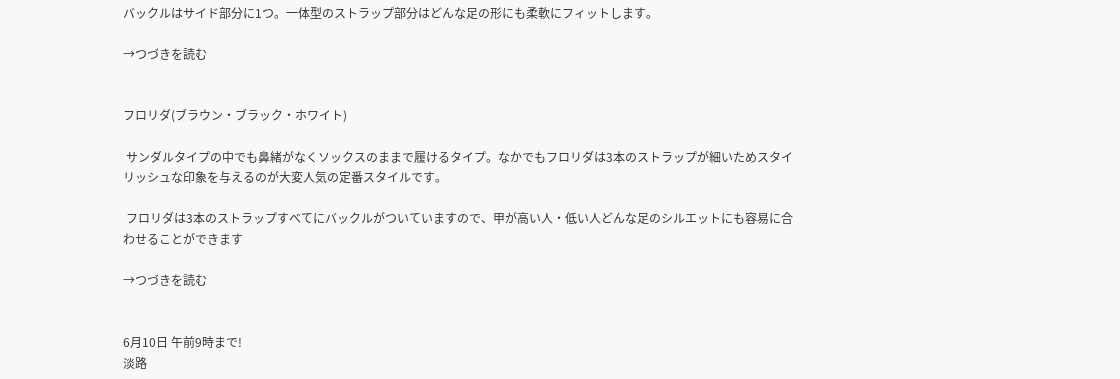バックルはサイド部分に1つ。一体型のストラップ部分はどんな足の形にも柔軟にフィットします。

→つづきを読む


フロリダ(ブラウン・ブラック・ホワイト)

 サンダルタイプの中でも鼻緒がなくソックスのままで履けるタイプ。なかでもフロリダは3本のストラップが細いためスタイリッシュな印象を与えるのが大変人気の定番スタイルです。

 フロリダは3本のストラップすべてにバックルがついていますので、甲が高い人・低い人どんな足のシルエットにも容易に合わせることができます

→つづきを読む


6月10日 午前9時まで!
淡路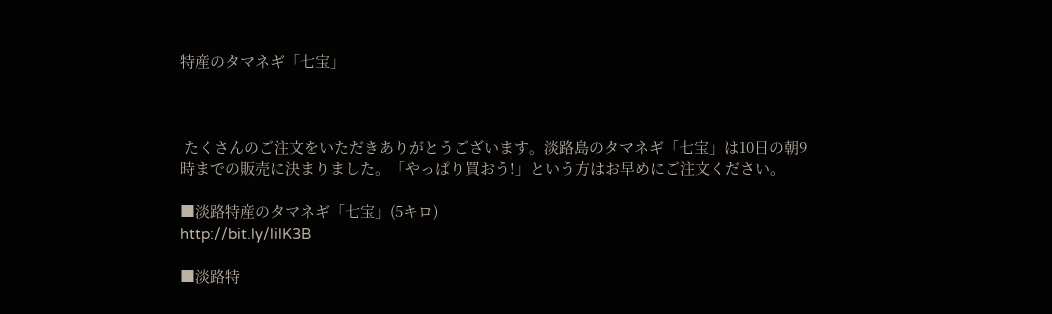特産のタマネギ「七宝」



 たくさんのご注文をいただきありがとうございます。淡路島のタマネギ「七宝」は10日の朝9時までの販売に決まりました。「やっぱり買おう!」という方はお早めにご注文ください。

■淡路特産のタマネギ「七宝」(5キロ)
http://bit.ly/lilK3B

■淡路特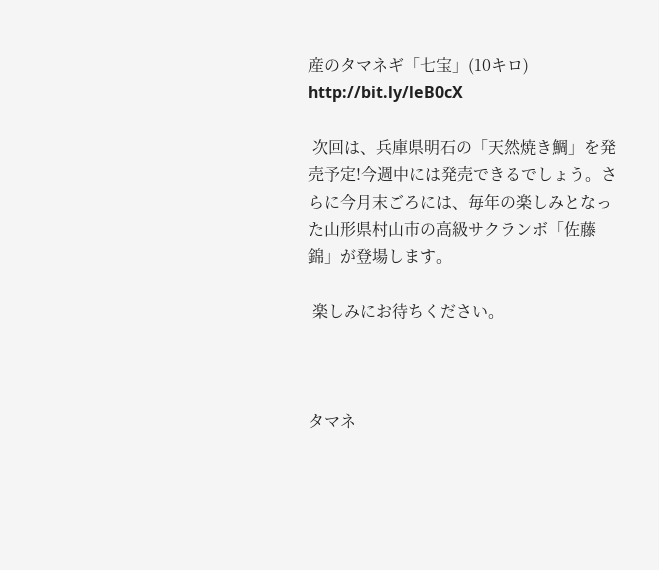産のタマネギ「七宝」(10キロ)
http://bit.ly/leB0cX

 次回は、兵庫県明石の「天然焼き鯛」を発売予定!今週中には発売できるでしょう。さらに今月末ごろには、毎年の楽しみとなった山形県村山市の高級サクランボ「佐藤錦」が登場します。

 楽しみにお待ちください。



タマネ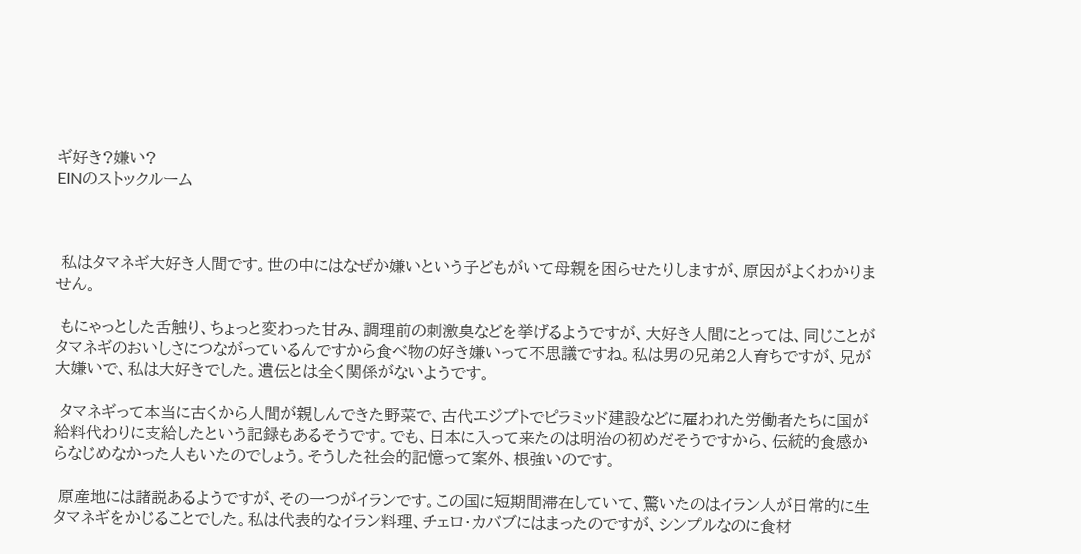ギ好き?嫌い?
EINのストックルーム



 私はタマネギ大好き人間です。世の中にはなぜか嫌いという子どもがいて母親を困らせたりしますが、原因がよくわかりません。

 もにゃっとした舌触り、ちょっと変わった甘み、調理前の刺激臭などを挙げるようですが、大好き人間にとっては、同じことがタマネギのおいしさにつながっているんですから食べ物の好き嫌いって不思議ですね。私は男の兄弟2人育ちですが、兄が大嫌いで、私は大好きでした。遺伝とは全く関係がないようです。

 タマネギって本当に古くから人間が親しんできた野菜で、古代エジプトでピラミッド建設などに雇われた労働者たちに国が給料代わりに支給したという記録もあるそうです。でも、日本に入って来たのは明治の初めだそうですから、伝統的食感からなじめなかった人もいたのでしょう。そうした社会的記憶って案外、根強いのです。

 原産地には諸説あるようですが、その一つがイランです。この国に短期間滞在していて、驚いたのはイラン人が日常的に生タマネギをかじることでした。私は代表的なイラン料理、チェロ・カバブにはまったのですが、シンプルなのに食材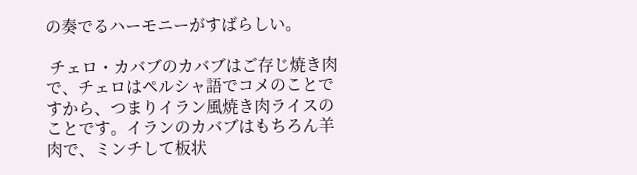の奏でるハーモニーがすばらしい。

 チェロ・カバブのカバブはご存じ焼き肉で、チェロはペルシャ語でコメのことですから、つまりイラン風焼き肉ライスのことです。イランのカバブはもちろん羊肉で、ミンチして板状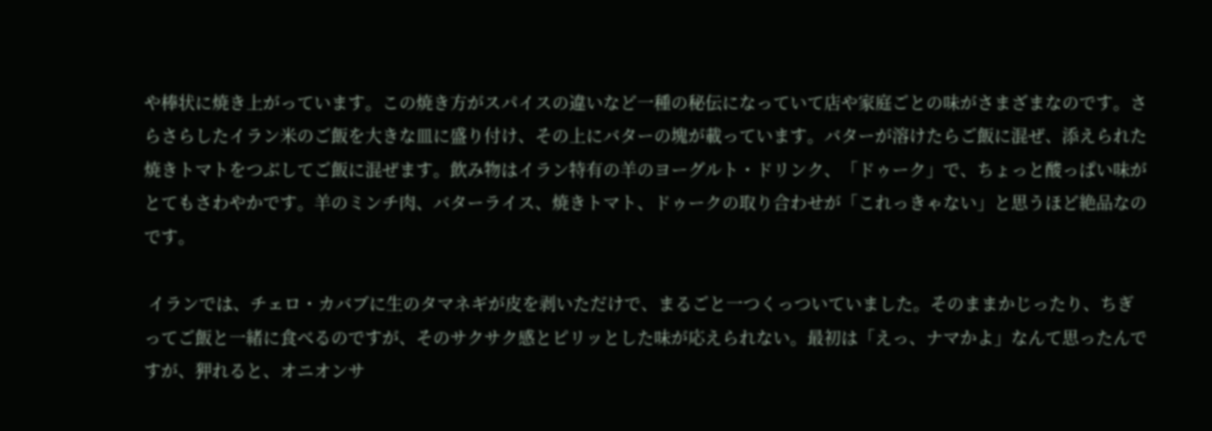や棒状に焼き上がっています。この焼き方がスパイスの違いなど一種の秘伝になっていて店や家庭ごとの味がさまざまなのです。さらさらしたイラン米のご飯を大きな皿に盛り付け、その上にバターの塊が載っています。バターが溶けたらご飯に混ぜ、添えられた焼きトマトをつぶしてご飯に混ぜます。飲み物はイラン特有の羊のヨーグルト・ドリンク、「ドゥーク」で、ちょっと酸っぱい味がとてもさわやかです。羊のミンチ肉、バターライス、焼きトマト、ドゥークの取り合わせが「これっきゃない」と思うほど絶品なのです。

 イランでは、チェロ・カバブに生のタマネギが皮を剥いただけで、まるごと一つくっついていました。そのままかじったり、ちぎってご飯と一緒に食べるのですが、そのサクサク感とピリッとした味が応えられない。最初は「えっ、ナマかよ」なんて思ったんですが、狎れると、オニオンサ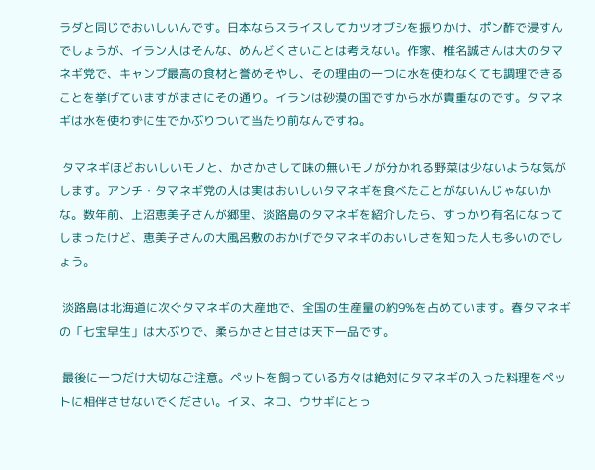ラダと同じでおいしいんです。日本ならスライスしてカツオブシを振りかけ、ポン酢で浸すんでしょうが、イラン人はそんな、めんどくさいことは考えない。作家、椎名誠さんは大のタマネギ党で、キャンプ最高の食材と誉めそやし、その理由の一つに水を使わなくても調理できることを挙げていますがまさにその通り。イランは砂漠の国ですから水が貴重なのです。タマネギは水を使わずに生でかぶりついて当たり前なんですね。

 タマネギほどおいしいモノと、かさかさして味の無いモノが分かれる野菜は少ないような気がします。アンチ・タマネギ党の人は実はおいしいタマネギを食べたことがないんじゃないかな。数年前、上沼恵美子さんが郷里、淡路島のタマネギを紹介したら、すっかり有名になってしまったけど、恵美子さんの大風呂敷のおかげでタマネギのおいしさを知った人も多いのでしょう。

 淡路島は北海道に次ぐタマネギの大産地で、全国の生産量の約9%を占めています。春タマネギの「七宝早生」は大ぶりで、柔らかさと甘さは天下一品です。

 最後に一つだけ大切なご注意。ペットを飼っている方々は絶対にタマネギの入った料理をペットに相伴させないでください。イヌ、ネコ、ウサギにとっ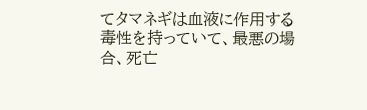てタマネギは血液に作用する毒性を持っていて、最悪の場合、死亡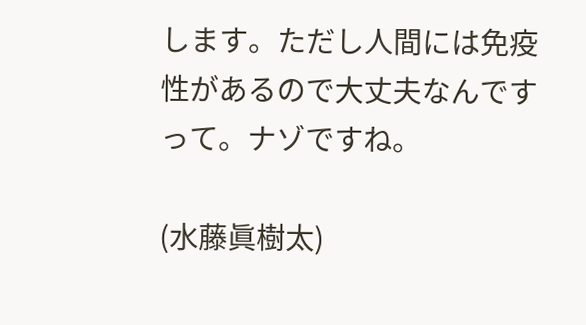します。ただし人間には免疫性があるので大丈夫なんですって。ナゾですね。

(水藤眞樹太)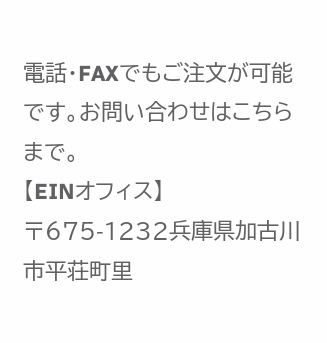電話・FAXでもご注文が可能です。お問い合わせはこちらまで。
【EINオフィス】
〒675-1232兵庫県加古川市平荘町里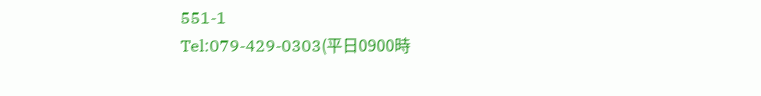551-1
Tel:079-429-0303(平日0900時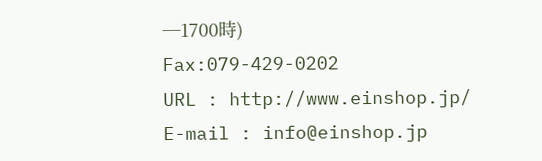─1700時)
Fax:079-429-0202
URL : http://www.einshop.jp/
E-mail : info@einshop.jp